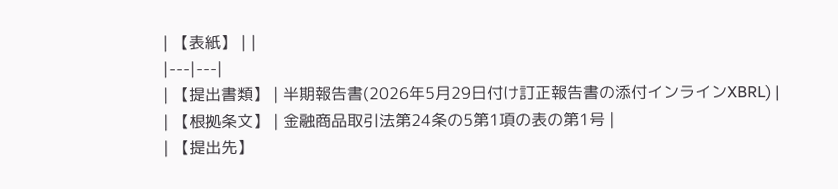| 【表紙】 | |
|---|---|
| 【提出書類】 | 半期報告書(2026年5月29日付け訂正報告書の添付インラインXBRL) |
| 【根拠条文】 | 金融商品取引法第24条の5第1項の表の第1号 |
| 【提出先】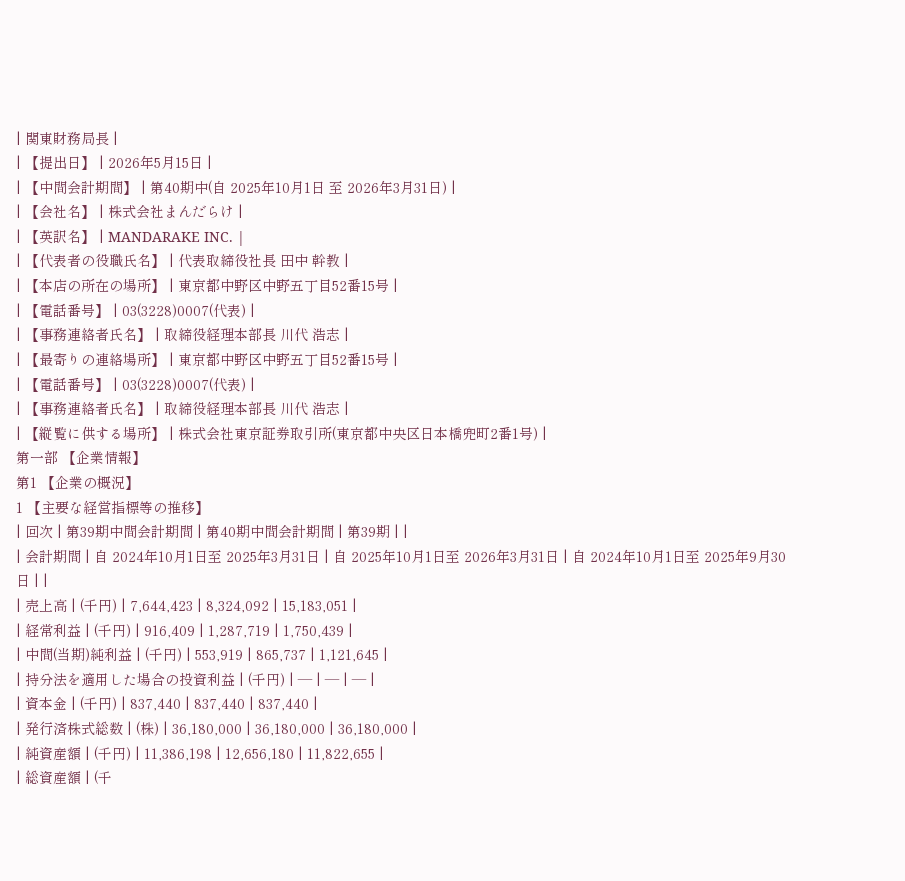| 関東財務局長 |
| 【提出日】 | 2026年5月15日 |
| 【中間会計期間】 | 第40期中(自 2025年10月1日 至 2026年3月31日) |
| 【会社名】 | 株式会社まんだらけ |
| 【英訳名】 | MANDARAKE INC. |
| 【代表者の役職氏名】 | 代表取締役社長 田中 幹教 |
| 【本店の所在の場所】 | 東京都中野区中野五丁目52番15号 |
| 【電話番号】 | 03(3228)0007(代表) |
| 【事務連絡者氏名】 | 取締役経理本部長 川代 浩志 |
| 【最寄りの連絡場所】 | 東京都中野区中野五丁目52番15号 |
| 【電話番号】 | 03(3228)0007(代表) |
| 【事務連絡者氏名】 | 取締役経理本部長 川代 浩志 |
| 【縦覧に供する場所】 | 株式会社東京証券取引所(東京都中央区日本橋兜町2番1号) |
第一部 【企業情報】
第1 【企業の概況】
1 【主要な経営指標等の推移】
| 回次 | 第39期中間会計期間 | 第40期中間会計期間 | 第39期 | |
| 会計期間 | 自 2024年10月1日至 2025年3月31日 | 自 2025年10月1日至 2026年3月31日 | 自 2024年10月1日至 2025年9月30日 | |
| 売上高 | (千円) | 7,644,423 | 8,324,092 | 15,183,051 |
| 経常利益 | (千円) | 916,409 | 1,287,719 | 1,750,439 |
| 中間(当期)純利益 | (千円) | 553,919 | 865,737 | 1,121,645 |
| 持分法を適用した場合の投資利益 | (千円) | ― | ― | ― |
| 資本金 | (千円) | 837,440 | 837,440 | 837,440 |
| 発行済株式総数 | (株) | 36,180,000 | 36,180,000 | 36,180,000 |
| 純資産額 | (千円) | 11,386,198 | 12,656,180 | 11,822,655 |
| 総資産額 | (千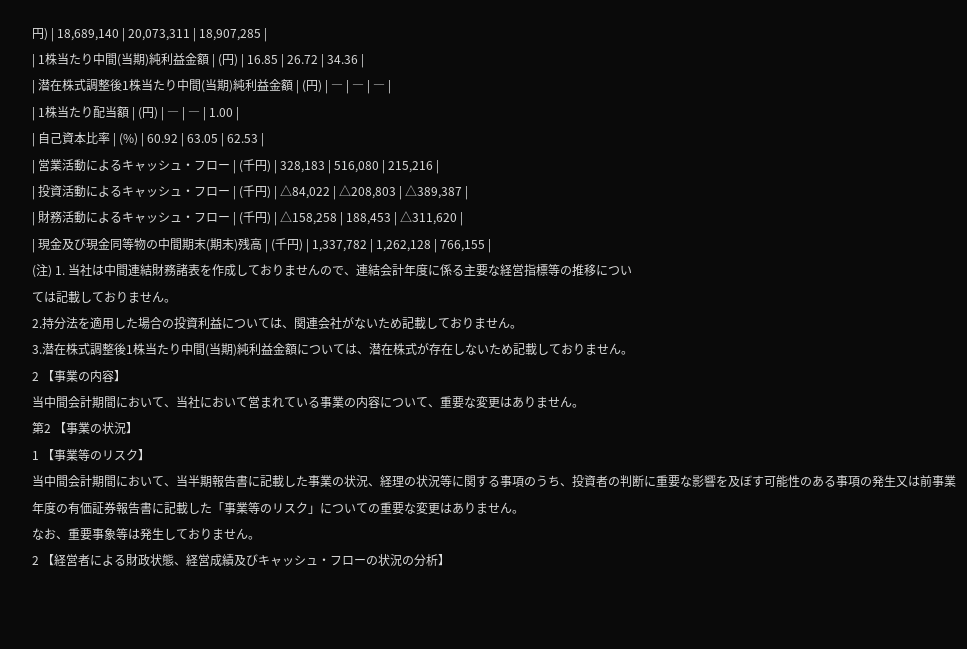円) | 18,689,140 | 20,073,311 | 18,907,285 |
| 1株当たり中間(当期)純利益金額 | (円) | 16.85 | 26.72 | 34.36 |
| 潜在株式調整後1株当たり中間(当期)純利益金額 | (円) | ― | ― | ― |
| 1株当たり配当額 | (円) | ― | ― | 1.00 |
| 自己資本比率 | (%) | 60.92 | 63.05 | 62.53 |
| 営業活動によるキャッシュ・フロー | (千円) | 328,183 | 516,080 | 215,216 |
| 投資活動によるキャッシュ・フロー | (千円) | △84,022 | △208,803 | △389,387 |
| 財務活動によるキャッシュ・フロー | (千円) | △158,258 | 188,453 | △311,620 |
| 現金及び現金同等物の中間期末(期末)残高 | (千円) | 1,337,782 | 1,262,128 | 766,155 |
(注) 1. 当社は中間連結財務諸表を作成しておりませんので、連結会計年度に係る主要な経営指標等の推移につい
ては記載しておりません。
2.持分法を適用した場合の投資利益については、関連会社がないため記載しておりません。
3.潜在株式調整後1株当たり中間(当期)純利益金額については、潜在株式が存在しないため記載しておりません。
2 【事業の内容】
当中間会計期間において、当社において営まれている事業の内容について、重要な変更はありません。
第2 【事業の状況】
1 【事業等のリスク】
当中間会計期間において、当半期報告書に記載した事業の状況、経理の状況等に関する事項のうち、投資者の判断に重要な影響を及ぼす可能性のある事項の発生又は前事業年度の有価証券報告書に記載した「事業等のリスク」についての重要な変更はありません。
なお、重要事象等は発生しておりません。
2 【経営者による財政状態、経営成績及びキャッシュ・フローの状況の分析】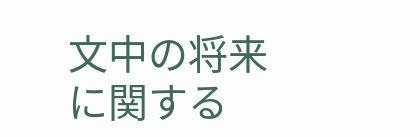文中の将来に関する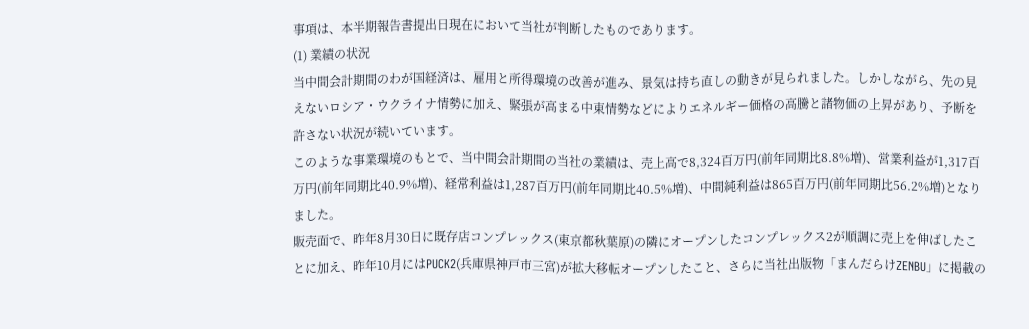事項は、本半期報告書提出日現在において当社が判断したものであります。
(1) 業績の状況
当中間会計期間のわが国経済は、雇用と所得環境の改善が進み、景気は持ち直しの動きが見られました。しかしながら、先の見えないロシア・ウクライナ情勢に加え、緊張が高まる中東情勢などによりエネルギー価格の高騰と諸物価の上昇があり、予断を許さない状況が続いています。
このような事業環境のもとで、当中間会計期間の当社の業績は、売上高で8,324百万円(前年同期比8.8%増)、営業利益が1,317百万円(前年同期比40.9%増)、経常利益は1,287百万円(前年同期比40.5%増)、中間純利益は865百万円(前年同期比56.2%増)となりました。
販売面で、昨年8月30日に既存店コンプレックス(東京都秋葉原)の隣にオープンしたコンプレックス2が順調に売上を伸ばしたことに加え、昨年10月にはPUCK2(兵庫県神戸市三宮)が拡大移転オープンしたこと、さらに当社出版物「まんだらけZENBU」に掲載の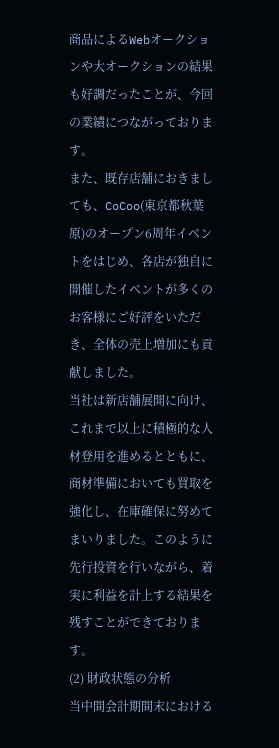商品によるWebオークションや大オークションの結果も好調だったことが、今回の業績につながっております。
また、既存店舗におきましても、CoCoo(東京都秋葉原)のオープン6周年イベントをはじめ、各店が独自に開催したイベントが多くのお客様にご好評をいただき、全体の売上増加にも貢献しました。
当社は新店舗展開に向け、これまで以上に積極的な人材登用を進めるとともに、商材準備においても買取を強化し、在庫確保に努めてまいりました。このように先行投資を行いながら、着実に利益を計上する結果を残すことができております。
(2) 財政状態の分析
当中間会計期間末における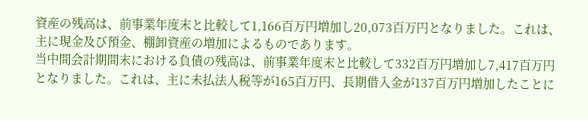資産の残高は、前事業年度末と比較して1,166百万円増加し20,073百万円となりました。これは、主に現金及び預金、棚卸資産の増加によるものであります。
当中間会計期間末における負債の残高は、前事業年度末と比較して332百万円増加し7,417百万円となりました。これは、主に未払法人税等が165百万円、長期借入金が137百万円増加したことに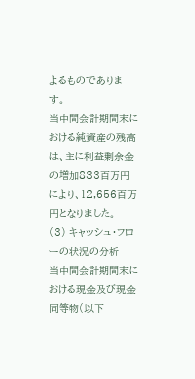よるものであります。
当中間会計期間末における純資産の残高は、主に利益剰余金の増加833百万円により、12,656百万円となりました。
(3) キャッシュ・フローの状況の分析
当中間会計期間末における現金及び現金同等物(以下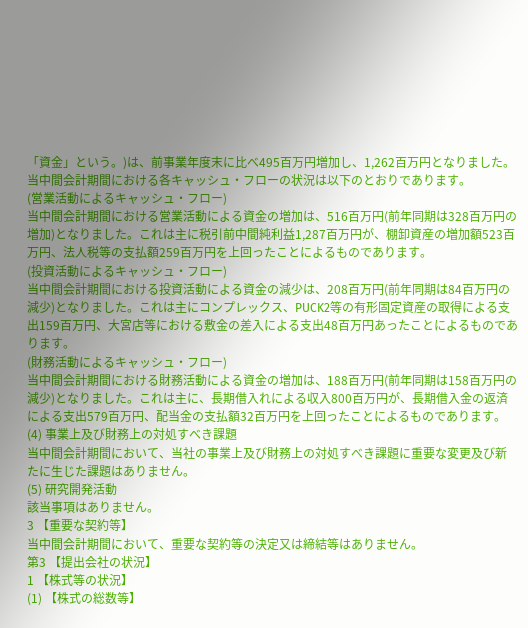「資金」という。)は、前事業年度末に比べ495百万円増加し、1,262百万円となりました。
当中間会計期間における各キャッシュ・フローの状況は以下のとおりであります。
(営業活動によるキャッシュ・フロー)
当中間会計期間における営業活動による資金の増加は、516百万円(前年同期は328百万円の増加)となりました。これは主に税引前中間純利益1,287百万円が、棚卸資産の増加額523百万円、法人税等の支払額259百万円を上回ったことによるものであります。
(投資活動によるキャッシュ・フロー)
当中間会計期間における投資活動による資金の減少は、208百万円(前年同期は84百万円の減少)となりました。これは主にコンプレックス、PUCK2等の有形固定資産の取得による支出159百万円、大宮店等における敷金の差入による支出48百万円あったことによるものであります。
(財務活動によるキャッシュ・フロー)
当中間会計期間における財務活動による資金の増加は、188百万円(前年同期は158百万円の減少)となりました。これは主に、長期借入れによる収入800百万円が、長期借入金の返済による支出579百万円、配当金の支払額32百万円を上回ったことによるものであります。
(4) 事業上及び財務上の対処すべき課題
当中間会計期間において、当社の事業上及び財務上の対処すべき課題に重要な変更及び新たに生じた課題はありません。
(5) 研究開発活動
該当事項はありません。
3 【重要な契約等】
当中間会計期間において、重要な契約等の決定又は締結等はありません。
第3 【提出会社の状況】
1 【株式等の状況】
(1) 【株式の総数等】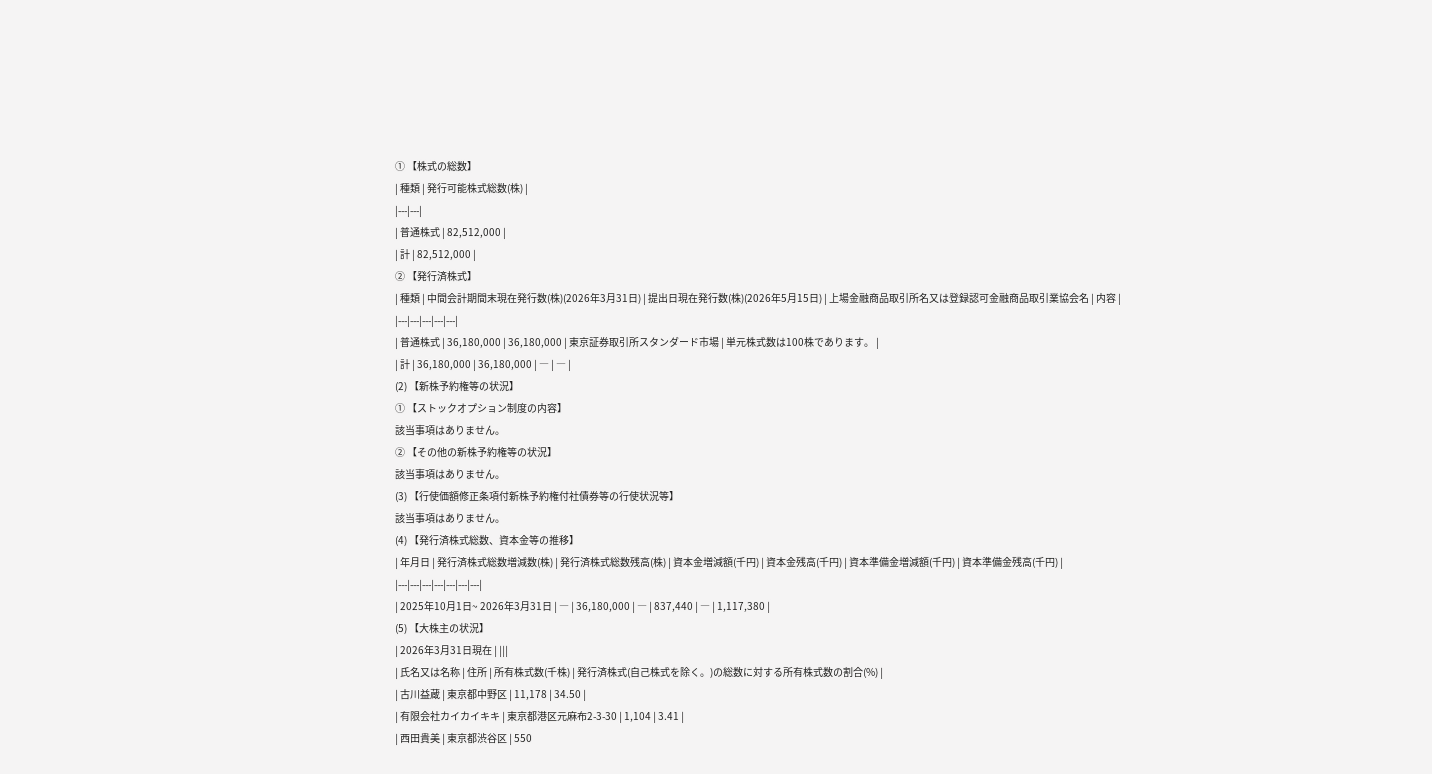① 【株式の総数】
| 種類 | 発行可能株式総数(株) |
|---|---|
| 普通株式 | 82,512,000 |
| 計 | 82,512,000 |
② 【発行済株式】
| 種類 | 中間会計期間末現在発行数(株)(2026年3月31日) | 提出日現在発行数(株)(2026年5月15日) | 上場金融商品取引所名又は登録認可金融商品取引業協会名 | 内容 |
|---|---|---|---|---|
| 普通株式 | 36,180,000 | 36,180,000 | 東京証券取引所スタンダード市場 | 単元株式数は100株であります。 |
| 計 | 36,180,000 | 36,180,000 | ― | ― |
(2) 【新株予約権等の状況】
① 【ストックオプション制度の内容】
該当事項はありません。
② 【その他の新株予約権等の状況】
該当事項はありません。
(3) 【行使価額修正条項付新株予約権付社債券等の行使状況等】
該当事項はありません。
(4) 【発行済株式総数、資本金等の推移】
| 年月日 | 発行済株式総数増減数(株) | 発行済株式総数残高(株) | 資本金増減額(千円) | 資本金残高(千円) | 資本準備金増減額(千円) | 資本準備金残高(千円) |
|---|---|---|---|---|---|---|
| 2025年10月1日~ 2026年3月31日 | ― | 36,180,000 | ― | 837,440 | ― | 1,117,380 |
(5) 【大株主の状況】
| 2026年3月31日現在 | |||
| 氏名又は名称 | 住所 | 所有株式数(千株) | 発行済株式(自己株式を除く。)の総数に対する所有株式数の割合(%) |
| 古川益蔵 | 東京都中野区 | 11,178 | 34.50 |
| 有限会社カイカイキキ | 東京都港区元麻布2-3-30 | 1,104 | 3.41 |
| 西田貴美 | 東京都渋谷区 | 550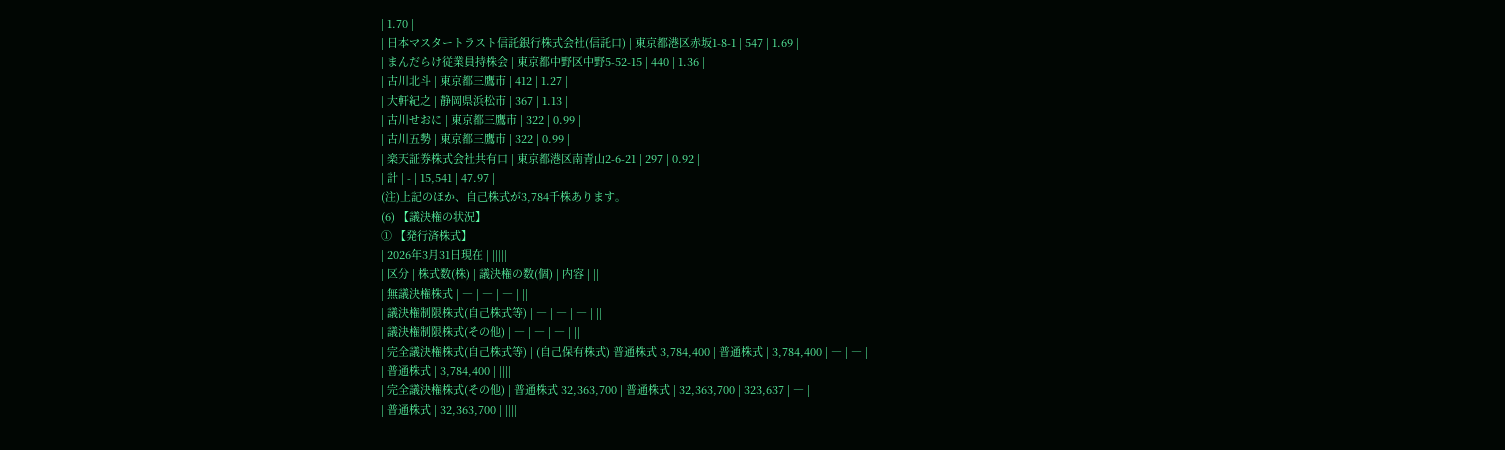| 1.70 |
| 日本マスタートラスト信託銀行株式会社(信託口) | 東京都港区赤坂1-8-1 | 547 | 1.69 |
| まんだらけ従業員持株会 | 東京都中野区中野5-52-15 | 440 | 1.36 |
| 古川北斗 | 東京都三鷹市 | 412 | 1.27 |
| 大軒紀之 | 静岡県浜松市 | 367 | 1.13 |
| 古川せおに | 東京都三鷹市 | 322 | 0.99 |
| 古川五勢 | 東京都三鷹市 | 322 | 0.99 |
| 楽天証券株式会社共有口 | 東京都港区南青山2-6-21 | 297 | 0.92 |
| 計 | - | 15,541 | 47.97 |
(注)上記のほか、自己株式が3,784千株あります。
(6) 【議決権の状況】
① 【発行済株式】
| 2026年3月31日現在 | |||||
| 区分 | 株式数(株) | 議決権の数(個) | 内容 | ||
| 無議決権株式 | ― | ― | ― | ||
| 議決権制限株式(自己株式等) | ― | ― | ― | ||
| 議決権制限株式(その他) | ― | ― | ― | ||
| 完全議決権株式(自己株式等) | (自己保有株式) 普通株式 3,784,400 | 普通株式 | 3,784,400 | ― | ― |
| 普通株式 | 3,784,400 | ||||
| 完全議決権株式(その他) | 普通株式 32,363,700 | 普通株式 | 32,363,700 | 323,637 | ― |
| 普通株式 | 32,363,700 | ||||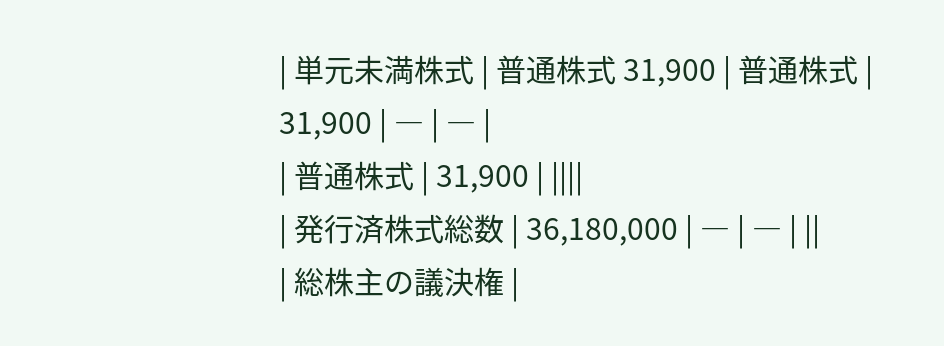| 単元未満株式 | 普通株式 31,900 | 普通株式 | 31,900 | ― | ― |
| 普通株式 | 31,900 | ||||
| 発行済株式総数 | 36,180,000 | ― | ― | ||
| 総株主の議決権 |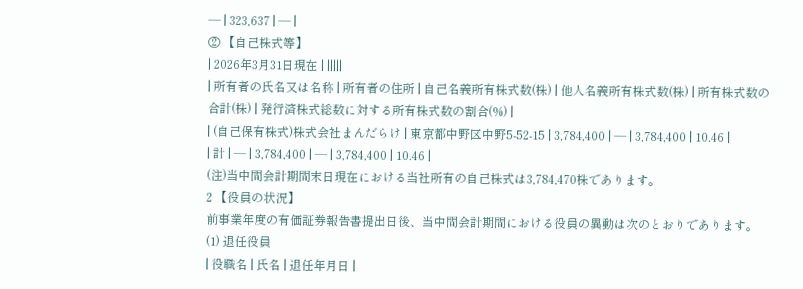― | 323,637 | ― |
② 【自己株式等】
| 2026年3月31日現在 | |||||
| 所有者の氏名又は名称 | 所有者の住所 | 自己名義所有株式数(株) | 他人名義所有株式数(株) | 所有株式数の合計(株) | 発行済株式総数に対する所有株式数の割合(%) |
| (自己保有株式)株式会社まんだらけ | 東京都中野区中野5-52-15 | 3,784,400 | ― | 3,784,400 | 10.46 |
| 計 | ― | 3,784,400 | ― | 3,784,400 | 10.46 |
(注)当中間会計期間末日現在における当社所有の自己株式は3,784,470株であります。
2 【役員の状況】
前事業年度の有価証券報告書提出日後、当中間会計期間における役員の異動は次のとおりであります。
(1) 退任役員
| 役職名 | 氏名 | 退任年月日 |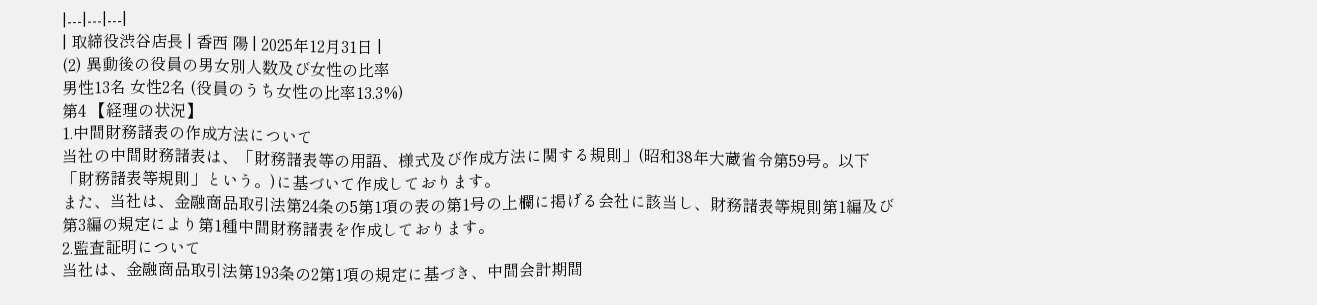|---|---|---|
| 取締役渋谷店長 | 香西 陽 | 2025年12月31日 |
(2) 異動後の役員の男女別人数及び女性の比率
男性13名 女性2名 (役員のうち女性の比率13.3%)
第4 【経理の状況】
1.中間財務諸表の作成方法について
当社の中間財務諸表は、「財務諸表等の用語、様式及び作成方法に関する規則」(昭和38年大蔵省令第59号。以下「財務諸表等規則」という。)に基づいて作成しております。
また、当社は、金融商品取引法第24条の5第1項の表の第1号の上欄に掲げる会社に該当し、財務諸表等規則第1編及び第3編の規定により第1種中間財務諸表を作成しております。
2.監査証明について
当社は、金融商品取引法第193条の2第1項の規定に基づき、中間会計期間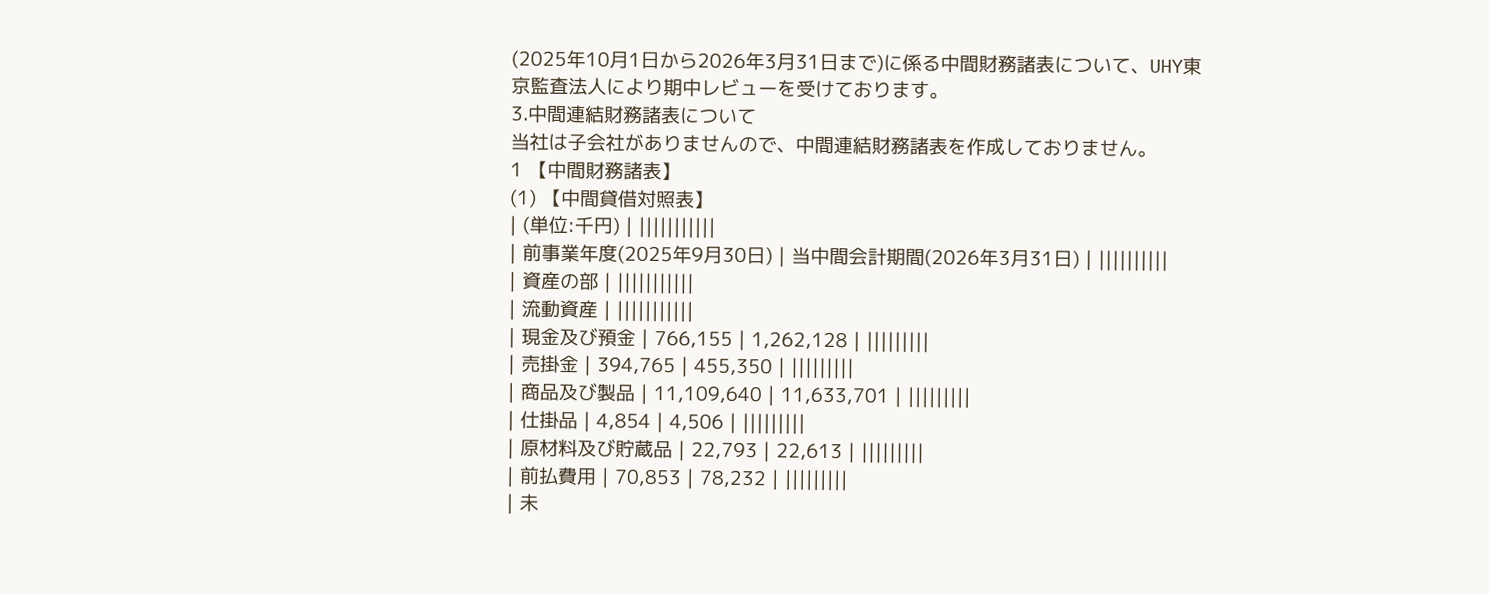(2025年10月1日から2026年3月31日まで)に係る中間財務諸表について、UHY東京監査法人により期中レビューを受けております。
3.中間連結財務諸表について
当社は子会社がありませんので、中間連結財務諸表を作成しておりません。
1 【中間財務諸表】
(1) 【中間貸借対照表】
| (単位:千円) | |||||||||||
| 前事業年度(2025年9月30日) | 当中間会計期間(2026年3月31日) | ||||||||||
| 資産の部 | |||||||||||
| 流動資産 | |||||||||||
| 現金及び預金 | 766,155 | 1,262,128 | |||||||||
| 売掛金 | 394,765 | 455,350 | |||||||||
| 商品及び製品 | 11,109,640 | 11,633,701 | |||||||||
| 仕掛品 | 4,854 | 4,506 | |||||||||
| 原材料及び貯蔵品 | 22,793 | 22,613 | |||||||||
| 前払費用 | 70,853 | 78,232 | |||||||||
| 未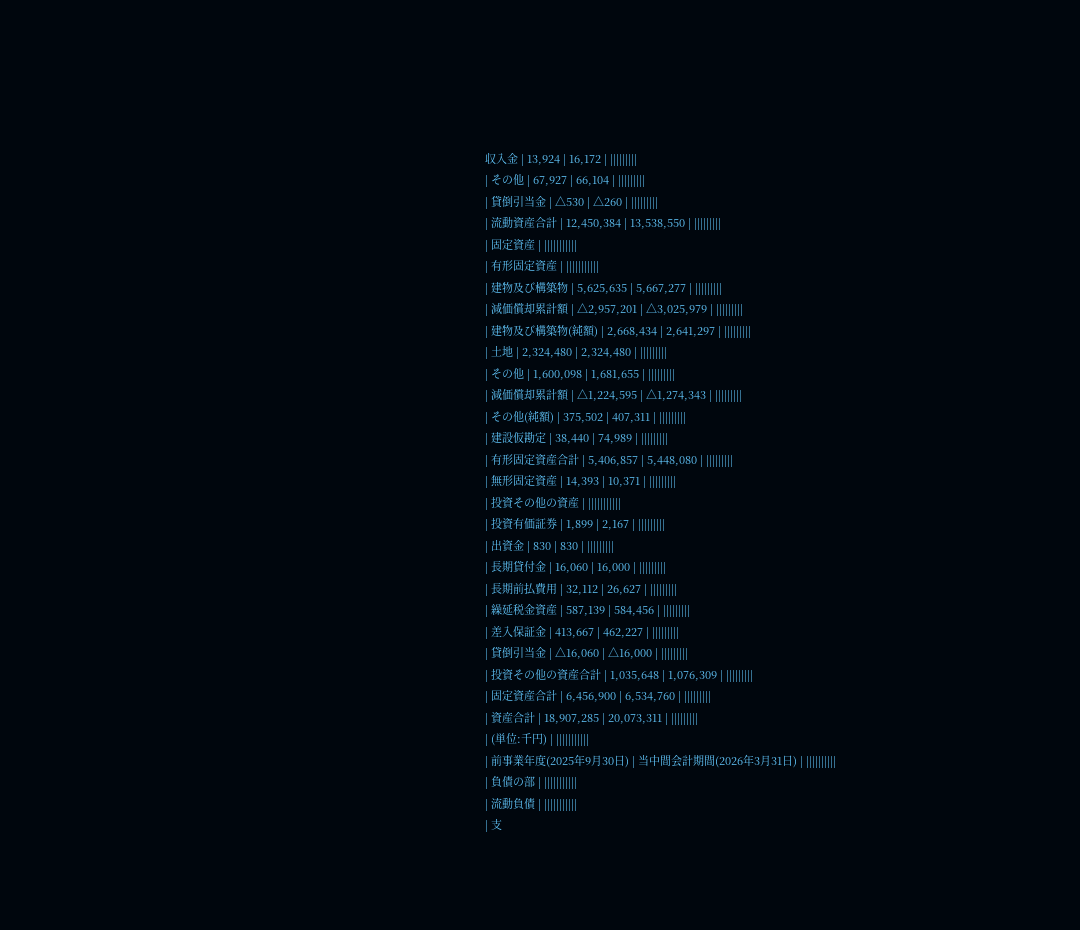収入金 | 13,924 | 16,172 | |||||||||
| その他 | 67,927 | 66,104 | |||||||||
| 貸倒引当金 | △530 | △260 | |||||||||
| 流動資産合計 | 12,450,384 | 13,538,550 | |||||||||
| 固定資産 | |||||||||||
| 有形固定資産 | |||||||||||
| 建物及び構築物 | 5,625,635 | 5,667,277 | |||||||||
| 減価償却累計額 | △2,957,201 | △3,025,979 | |||||||||
| 建物及び構築物(純額) | 2,668,434 | 2,641,297 | |||||||||
| 土地 | 2,324,480 | 2,324,480 | |||||||||
| その他 | 1,600,098 | 1,681,655 | |||||||||
| 減価償却累計額 | △1,224,595 | △1,274,343 | |||||||||
| その他(純額) | 375,502 | 407,311 | |||||||||
| 建設仮勘定 | 38,440 | 74,989 | |||||||||
| 有形固定資産合計 | 5,406,857 | 5,448,080 | |||||||||
| 無形固定資産 | 14,393 | 10,371 | |||||||||
| 投資その他の資産 | |||||||||||
| 投資有価証券 | 1,899 | 2,167 | |||||||||
| 出資金 | 830 | 830 | |||||||||
| 長期貸付金 | 16,060 | 16,000 | |||||||||
| 長期前払費用 | 32,112 | 26,627 | |||||||||
| 繰延税金資産 | 587,139 | 584,456 | |||||||||
| 差入保証金 | 413,667 | 462,227 | |||||||||
| 貸倒引当金 | △16,060 | △16,000 | |||||||||
| 投資その他の資産合計 | 1,035,648 | 1,076,309 | |||||||||
| 固定資産合計 | 6,456,900 | 6,534,760 | |||||||||
| 資産合計 | 18,907,285 | 20,073,311 | |||||||||
| (単位:千円) | |||||||||||
| 前事業年度(2025年9月30日) | 当中間会計期間(2026年3月31日) | ||||||||||
| 負債の部 | |||||||||||
| 流動負債 | |||||||||||
| 支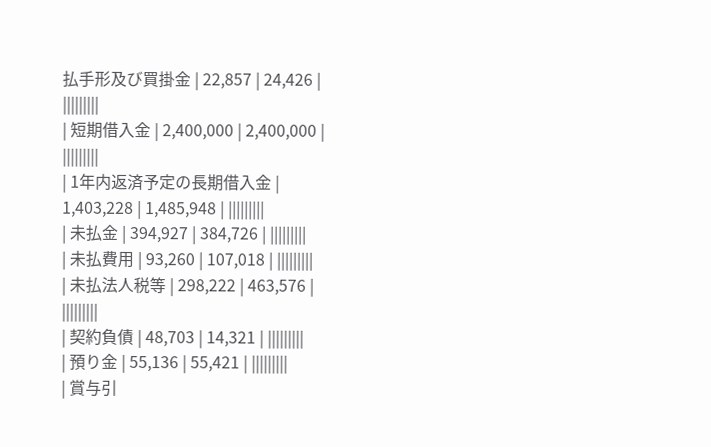払手形及び買掛金 | 22,857 | 24,426 | |||||||||
| 短期借入金 | 2,400,000 | 2,400,000 | |||||||||
| 1年内返済予定の長期借入金 | 1,403,228 | 1,485,948 | |||||||||
| 未払金 | 394,927 | 384,726 | |||||||||
| 未払費用 | 93,260 | 107,018 | |||||||||
| 未払法人税等 | 298,222 | 463,576 | |||||||||
| 契約負債 | 48,703 | 14,321 | |||||||||
| 預り金 | 55,136 | 55,421 | |||||||||
| 賞与引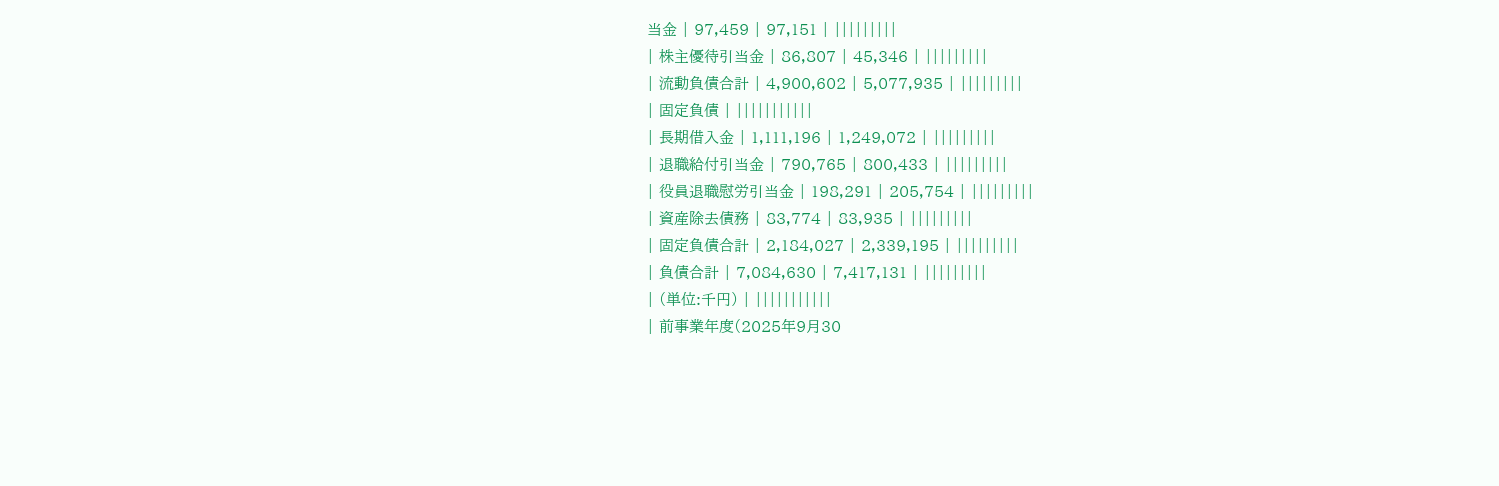当金 | 97,459 | 97,151 | |||||||||
| 株主優待引当金 | 86,807 | 45,346 | |||||||||
| 流動負債合計 | 4,900,602 | 5,077,935 | |||||||||
| 固定負債 | |||||||||||
| 長期借入金 | 1,111,196 | 1,249,072 | |||||||||
| 退職給付引当金 | 790,765 | 800,433 | |||||||||
| 役員退職慰労引当金 | 198,291 | 205,754 | |||||||||
| 資産除去債務 | 83,774 | 83,935 | |||||||||
| 固定負債合計 | 2,184,027 | 2,339,195 | |||||||||
| 負債合計 | 7,084,630 | 7,417,131 | |||||||||
| (単位:千円) | |||||||||||
| 前事業年度(2025年9月30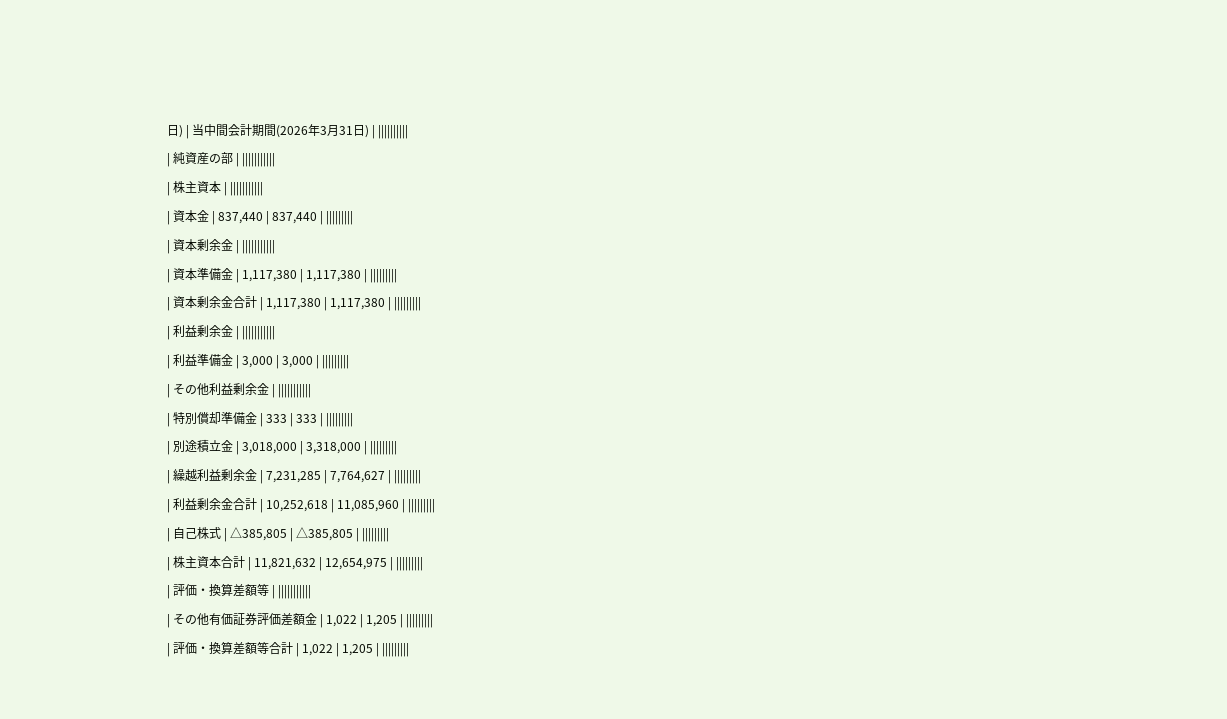日) | 当中間会計期間(2026年3月31日) | ||||||||||
| 純資産の部 | |||||||||||
| 株主資本 | |||||||||||
| 資本金 | 837,440 | 837,440 | |||||||||
| 資本剰余金 | |||||||||||
| 資本準備金 | 1,117,380 | 1,117,380 | |||||||||
| 資本剰余金合計 | 1,117,380 | 1,117,380 | |||||||||
| 利益剰余金 | |||||||||||
| 利益準備金 | 3,000 | 3,000 | |||||||||
| その他利益剰余金 | |||||||||||
| 特別償却準備金 | 333 | 333 | |||||||||
| 別途積立金 | 3,018,000 | 3,318,000 | |||||||||
| 繰越利益剰余金 | 7,231,285 | 7,764,627 | |||||||||
| 利益剰余金合計 | 10,252,618 | 11,085,960 | |||||||||
| 自己株式 | △385,805 | △385,805 | |||||||||
| 株主資本合計 | 11,821,632 | 12,654,975 | |||||||||
| 評価・換算差額等 | |||||||||||
| その他有価証券評価差額金 | 1,022 | 1,205 | |||||||||
| 評価・換算差額等合計 | 1,022 | 1,205 | |||||||||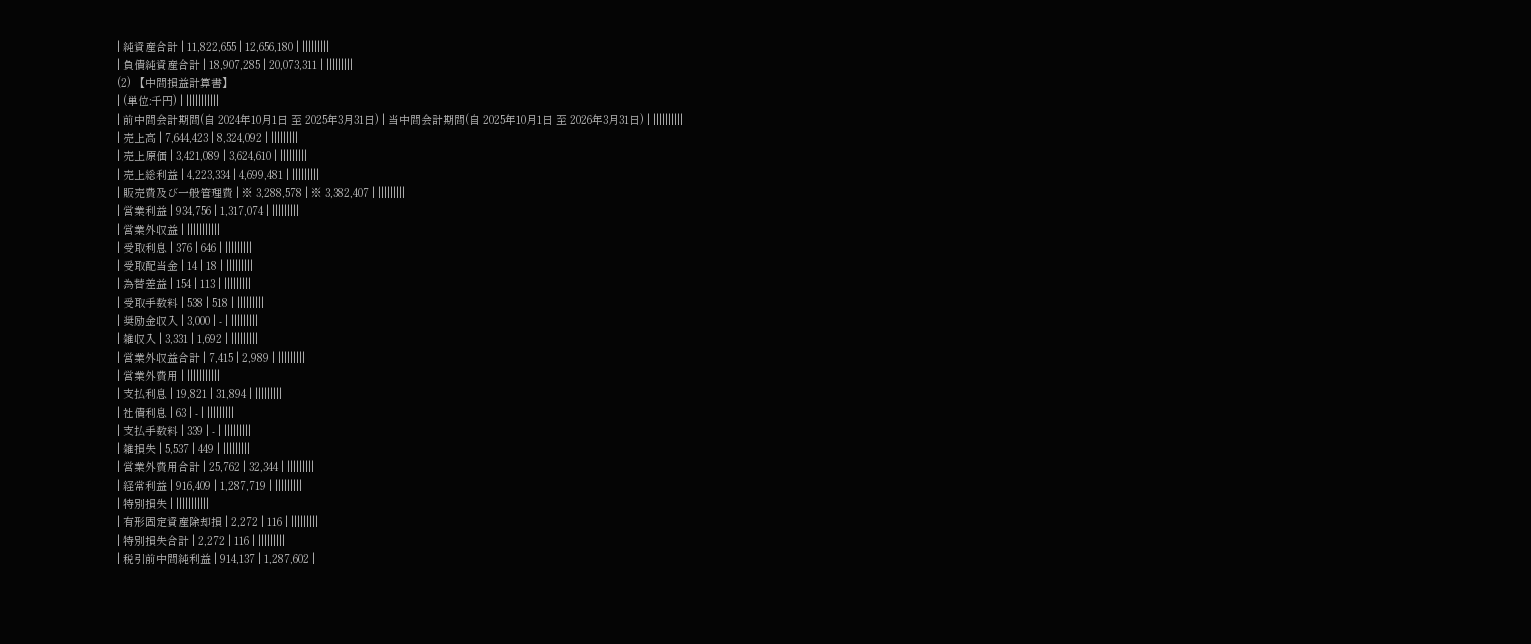| 純資産合計 | 11,822,655 | 12,656,180 | |||||||||
| 負債純資産合計 | 18,907,285 | 20,073,311 | |||||||||
(2) 【中間損益計算書】
| (単位:千円) | |||||||||||
| 前中間会計期間(自 2024年10月1日 至 2025年3月31日) | 当中間会計期間(自 2025年10月1日 至 2026年3月31日) | ||||||||||
| 売上高 | 7,644,423 | 8,324,092 | |||||||||
| 売上原価 | 3,421,089 | 3,624,610 | |||||||||
| 売上総利益 | 4,223,334 | 4,699,481 | |||||||||
| 販売費及び一般管理費 | ※ 3,288,578 | ※ 3,382,407 | |||||||||
| 営業利益 | 934,756 | 1,317,074 | |||||||||
| 営業外収益 | |||||||||||
| 受取利息 | 376 | 646 | |||||||||
| 受取配当金 | 14 | 18 | |||||||||
| 為替差益 | 154 | 113 | |||||||||
| 受取手数料 | 538 | 518 | |||||||||
| 奨励金収入 | 3,000 | - | |||||||||
| 雑収入 | 3,331 | 1,692 | |||||||||
| 営業外収益合計 | 7,415 | 2,989 | |||||||||
| 営業外費用 | |||||||||||
| 支払利息 | 19,821 | 31,894 | |||||||||
| 社債利息 | 63 | - | |||||||||
| 支払手数料 | 339 | - | |||||||||
| 雑損失 | 5,537 | 449 | |||||||||
| 営業外費用合計 | 25,762 | 32,344 | |||||||||
| 経常利益 | 916,409 | 1,287,719 | |||||||||
| 特別損失 | |||||||||||
| 有形固定資産除却損 | 2,272 | 116 | |||||||||
| 特別損失合計 | 2,272 | 116 | |||||||||
| 税引前中間純利益 | 914,137 | 1,287,602 |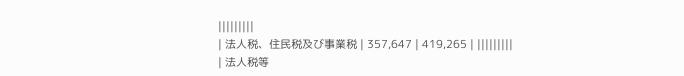|||||||||
| 法人税、住民税及び事業税 | 357,647 | 419,265 | |||||||||
| 法人税等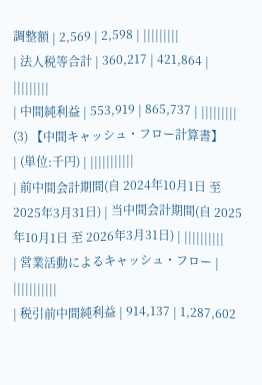調整額 | 2,569 | 2,598 | |||||||||
| 法人税等合計 | 360,217 | 421,864 | |||||||||
| 中間純利益 | 553,919 | 865,737 | |||||||||
(3) 【中間キャッシュ・フロー計算書】
| (単位:千円) | |||||||||||
| 前中間会計期間(自 2024年10月1日 至 2025年3月31日) | 当中間会計期間(自 2025年10月1日 至 2026年3月31日) | ||||||||||
| 営業活動によるキャッシュ・フロー | |||||||||||
| 税引前中間純利益 | 914,137 | 1,287,602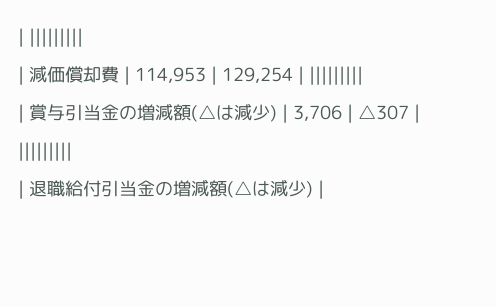| |||||||||
| 減価償却費 | 114,953 | 129,254 | |||||||||
| 賞与引当金の増減額(△は減少) | 3,706 | △307 | |||||||||
| 退職給付引当金の増減額(△は減少) |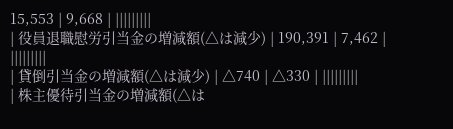15,553 | 9,668 | |||||||||
| 役員退職慰労引当金の増減額(△は減少) | 190,391 | 7,462 | |||||||||
| 貸倒引当金の増減額(△は減少) | △740 | △330 | |||||||||
| 株主優待引当金の増減額(△は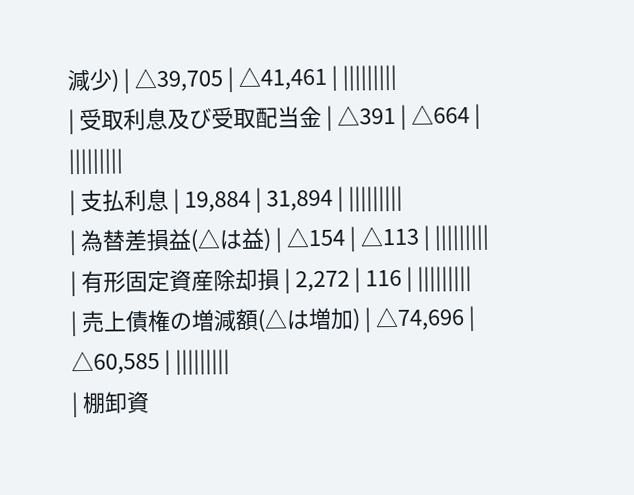減少) | △39,705 | △41,461 | |||||||||
| 受取利息及び受取配当金 | △391 | △664 | |||||||||
| 支払利息 | 19,884 | 31,894 | |||||||||
| 為替差損益(△は益) | △154 | △113 | |||||||||
| 有形固定資産除却損 | 2,272 | 116 | |||||||||
| 売上債権の増減額(△は増加) | △74,696 | △60,585 | |||||||||
| 棚卸資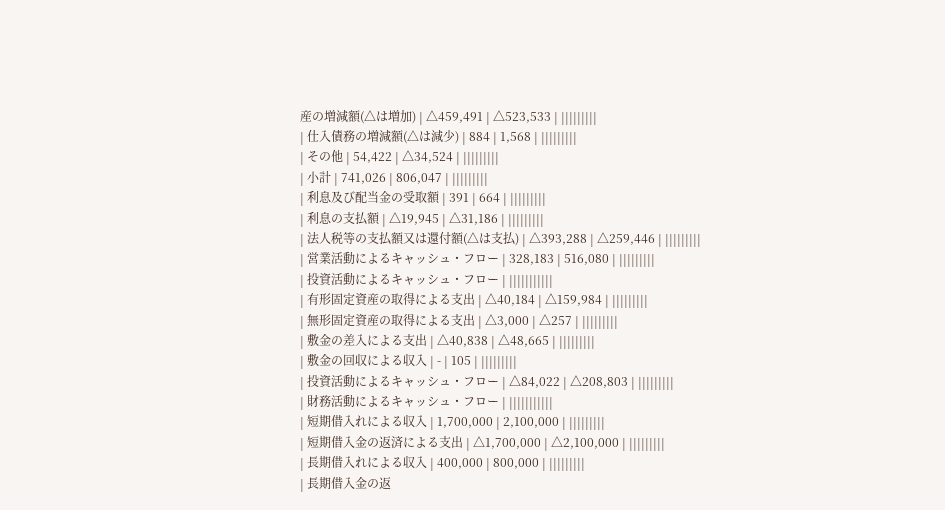産の増減額(△は増加) | △459,491 | △523,533 | |||||||||
| 仕入債務の増減額(△は減少) | 884 | 1,568 | |||||||||
| その他 | 54,422 | △34,524 | |||||||||
| 小計 | 741,026 | 806,047 | |||||||||
| 利息及び配当金の受取額 | 391 | 664 | |||||||||
| 利息の支払額 | △19,945 | △31,186 | |||||||||
| 法人税等の支払額又は還付額(△は支払) | △393,288 | △259,446 | |||||||||
| 営業活動によるキャッシュ・フロー | 328,183 | 516,080 | |||||||||
| 投資活動によるキャッシュ・フロー | |||||||||||
| 有形固定資産の取得による支出 | △40,184 | △159,984 | |||||||||
| 無形固定資産の取得による支出 | △3,000 | △257 | |||||||||
| 敷金の差入による支出 | △40,838 | △48,665 | |||||||||
| 敷金の回収による収入 | - | 105 | |||||||||
| 投資活動によるキャッシュ・フロー | △84,022 | △208,803 | |||||||||
| 財務活動によるキャッシュ・フロー | |||||||||||
| 短期借入れによる収入 | 1,700,000 | 2,100,000 | |||||||||
| 短期借入金の返済による支出 | △1,700,000 | △2,100,000 | |||||||||
| 長期借入れによる収入 | 400,000 | 800,000 | |||||||||
| 長期借入金の返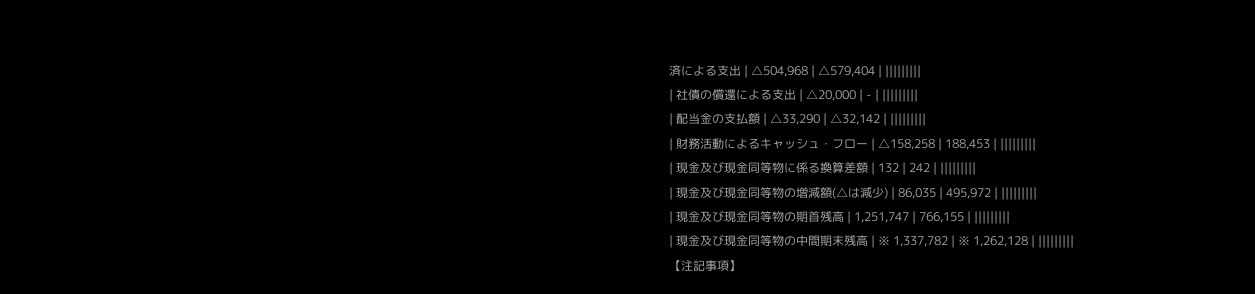済による支出 | △504,968 | △579,404 | |||||||||
| 社債の償還による支出 | △20,000 | - | |||||||||
| 配当金の支払額 | △33,290 | △32,142 | |||||||||
| 財務活動によるキャッシュ・フロー | △158,258 | 188,453 | |||||||||
| 現金及び現金同等物に係る換算差額 | 132 | 242 | |||||||||
| 現金及び現金同等物の増減額(△は減少) | 86,035 | 495,972 | |||||||||
| 現金及び現金同等物の期首残高 | 1,251,747 | 766,155 | |||||||||
| 現金及び現金同等物の中間期末残高 | ※ 1,337,782 | ※ 1,262,128 | |||||||||
【注記事項】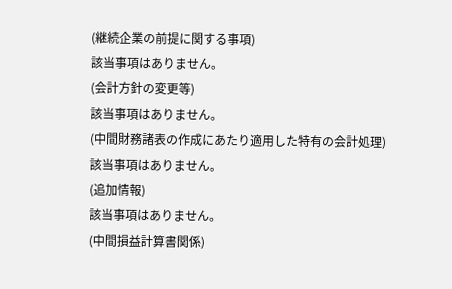(継続企業の前提に関する事項)
該当事項はありません。
(会計方針の変更等)
該当事項はありません。
(中間財務諸表の作成にあたり適用した特有の会計処理)
該当事項はありません。
(追加情報)
該当事項はありません。
(中間損益計算書関係)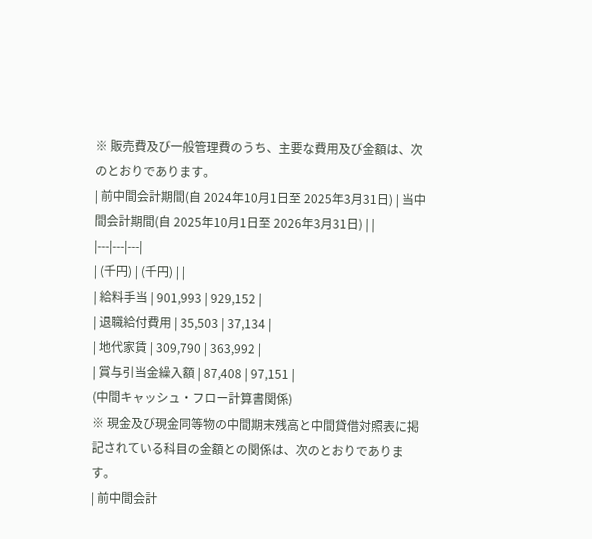※ 販売費及び一般管理費のうち、主要な費用及び金額は、次のとおりであります。
| 前中間会計期間(自 2024年10月1日至 2025年3月31日) | 当中間会計期間(自 2025年10月1日至 2026年3月31日) | |
|---|---|---|
| (千円) | (千円) | |
| 給料手当 | 901,993 | 929,152 |
| 退職給付費用 | 35,503 | 37,134 |
| 地代家賃 | 309,790 | 363,992 |
| 賞与引当金繰入額 | 87,408 | 97,151 |
(中間キャッシュ・フロー計算書関係)
※ 現金及び現金同等物の中間期末残高と中間貸借対照表に掲記されている科目の金額との関係は、次のとおりであります。
| 前中間会計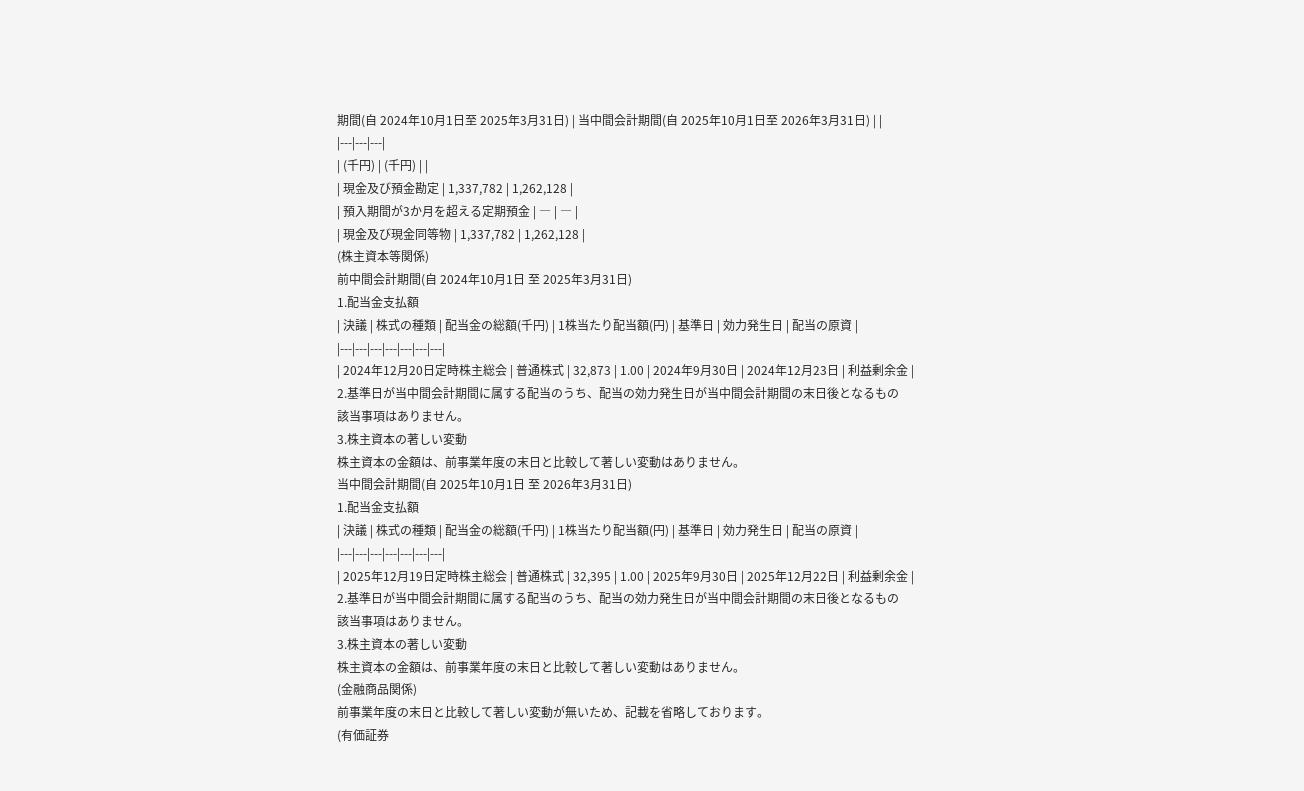期間(自 2024年10月1日至 2025年3月31日) | 当中間会計期間(自 2025年10月1日至 2026年3月31日) | |
|---|---|---|
| (千円) | (千円) | |
| 現金及び預金勘定 | 1,337,782 | 1,262,128 |
| 預入期間が3か月を超える定期預金 | ― | ― |
| 現金及び現金同等物 | 1,337,782 | 1,262,128 |
(株主資本等関係)
前中間会計期間(自 2024年10月1日 至 2025年3月31日)
1.配当金支払額
| 決議 | 株式の種類 | 配当金の総額(千円) | 1株当たり配当額(円) | 基準日 | 効力発生日 | 配当の原資 |
|---|---|---|---|---|---|---|
| 2024年12月20日定時株主総会 | 普通株式 | 32,873 | 1.00 | 2024年9月30日 | 2024年12月23日 | 利益剰余金 |
2.基準日が当中間会計期間に属する配当のうち、配当の効力発生日が当中間会計期間の末日後となるもの
該当事項はありません。
3.株主資本の著しい変動
株主資本の金額は、前事業年度の末日と比較して著しい変動はありません。
当中間会計期間(自 2025年10月1日 至 2026年3月31日)
1.配当金支払額
| 決議 | 株式の種類 | 配当金の総額(千円) | 1株当たり配当額(円) | 基準日 | 効力発生日 | 配当の原資 |
|---|---|---|---|---|---|---|
| 2025年12月19日定時株主総会 | 普通株式 | 32,395 | 1.00 | 2025年9月30日 | 2025年12月22日 | 利益剰余金 |
2.基準日が当中間会計期間に属する配当のうち、配当の効力発生日が当中間会計期間の末日後となるもの
該当事項はありません。
3.株主資本の著しい変動
株主資本の金額は、前事業年度の末日と比較して著しい変動はありません。
(金融商品関係)
前事業年度の末日と比較して著しい変動が無いため、記載を省略しております。
(有価証券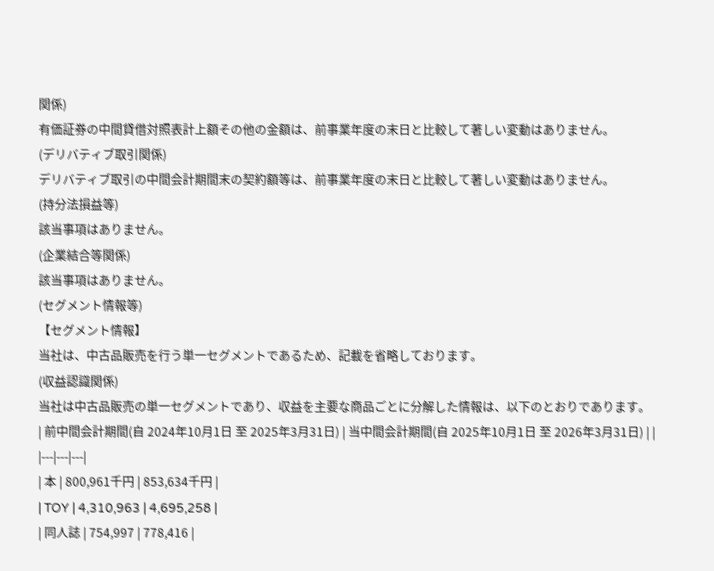関係)
有価証券の中間貸借対照表計上額その他の金額は、前事業年度の末日と比較して著しい変動はありません。
(デリバティブ取引関係)
デリバティブ取引の中間会計期間末の契約額等は、前事業年度の末日と比較して著しい変動はありません。
(持分法損益等)
該当事項はありません。
(企業結合等関係)
該当事項はありません。
(セグメント情報等)
【セグメント情報】
当社は、中古品販売を行う単一セグメントであるため、記載を省略しております。
(収益認識関係)
当社は中古品販売の単一セグメントであり、収益を主要な商品ごとに分解した情報は、以下のとおりであります。
| 前中間会計期間(自 2024年10月1日 至 2025年3月31日) | 当中間会計期間(自 2025年10月1日 至 2026年3月31日) | |
|---|---|---|
| 本 | 800,961千円 | 853,634千円 |
| TOY | 4,310,963 | 4,695,258 |
| 同人誌 | 754,997 | 778,416 |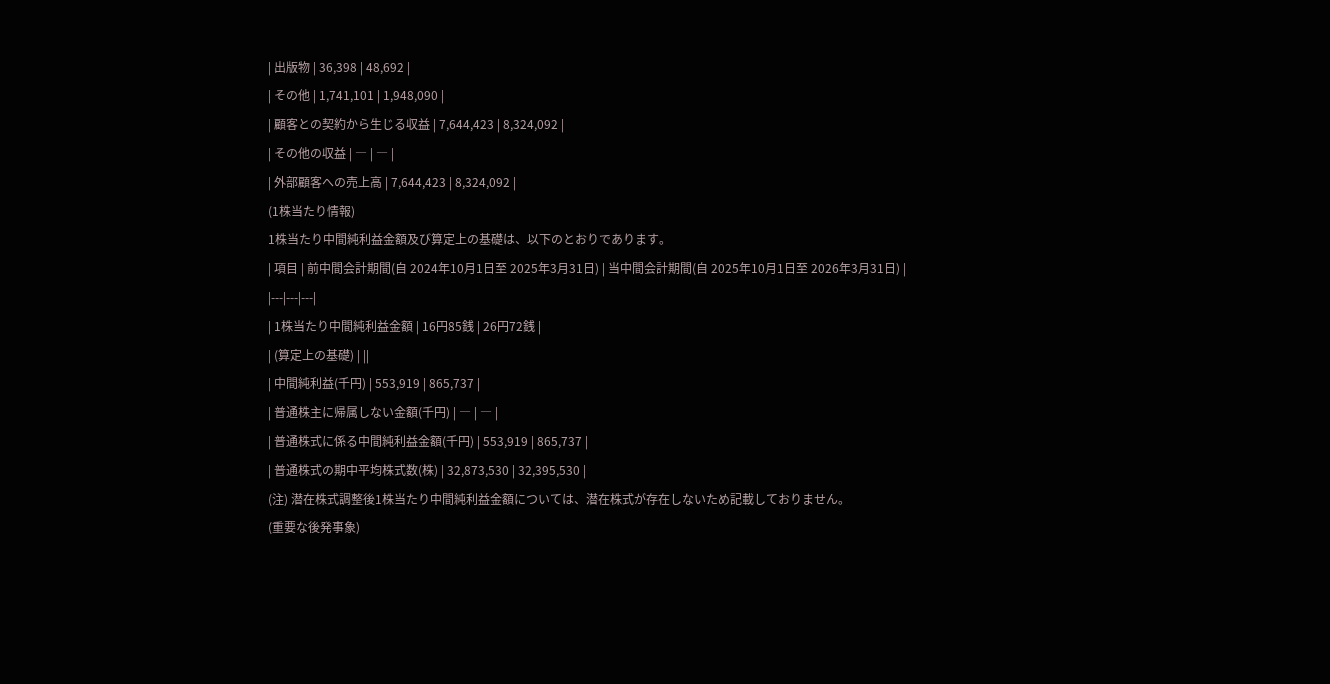| 出版物 | 36,398 | 48,692 |
| その他 | 1,741,101 | 1,948,090 |
| 顧客との契約から生じる収益 | 7,644,423 | 8,324,092 |
| その他の収益 | ― | ― |
| 外部顧客への売上高 | 7,644,423 | 8,324,092 |
(1株当たり情報)
1株当たり中間純利益金額及び算定上の基礎は、以下のとおりであります。
| 項目 | 前中間会計期間(自 2024年10月1日至 2025年3月31日) | 当中間会計期間(自 2025年10月1日至 2026年3月31日) |
|---|---|---|
| 1株当たり中間純利益金額 | 16円85銭 | 26円72銭 |
| (算定上の基礎) | ||
| 中間純利益(千円) | 553,919 | 865,737 |
| 普通株主に帰属しない金額(千円) | ― | ― |
| 普通株式に係る中間純利益金額(千円) | 553,919 | 865,737 |
| 普通株式の期中平均株式数(株) | 32,873,530 | 32,395,530 |
(注) 潜在株式調整後1株当たり中間純利益金額については、潜在株式が存在しないため記載しておりません。
(重要な後発事象)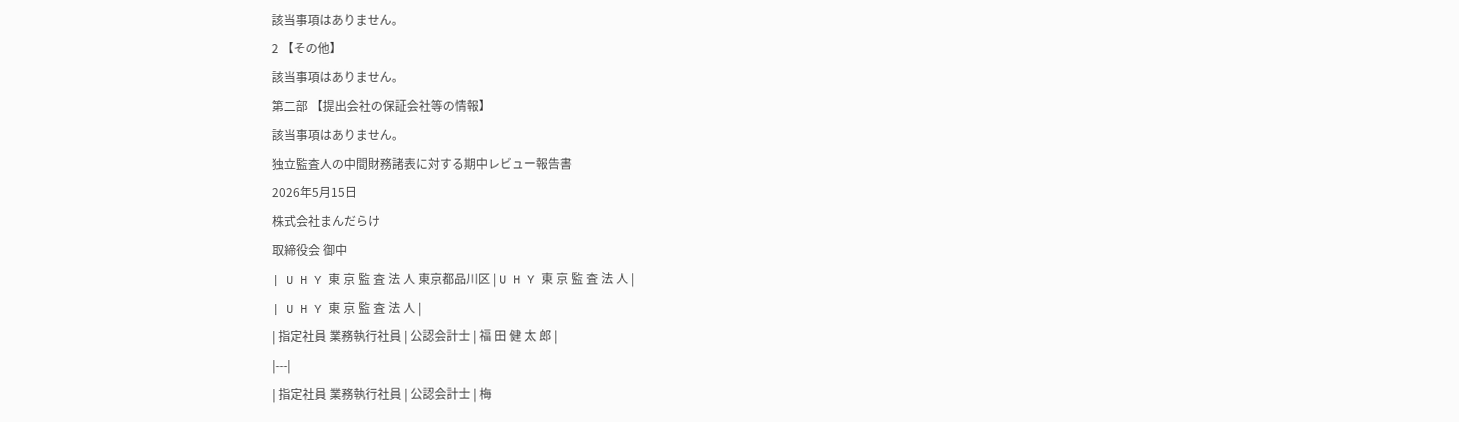該当事項はありません。
2 【その他】
該当事項はありません。
第二部 【提出会社の保証会社等の情報】
該当事項はありません。
独立監査人の中間財務諸表に対する期中レビュー報告書
2026年5月15日
株式会社まんだらけ
取締役会 御中
| U H Y 東 京 監 査 法 人 東京都品川区 | U H Y 東 京 監 査 法 人 |
| U H Y 東 京 監 査 法 人 |
| 指定社員 業務執行社員 | 公認会計士 | 福 田 健 太 郎 |
|---|
| 指定社員 業務執行社員 | 公認会計士 | 梅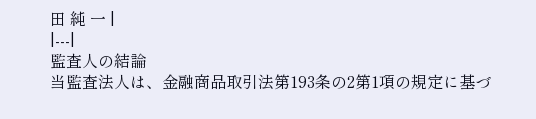田 純 一 |
|---|
監査人の結論
当監査法人は、金融商品取引法第193条の2第1項の規定に基づ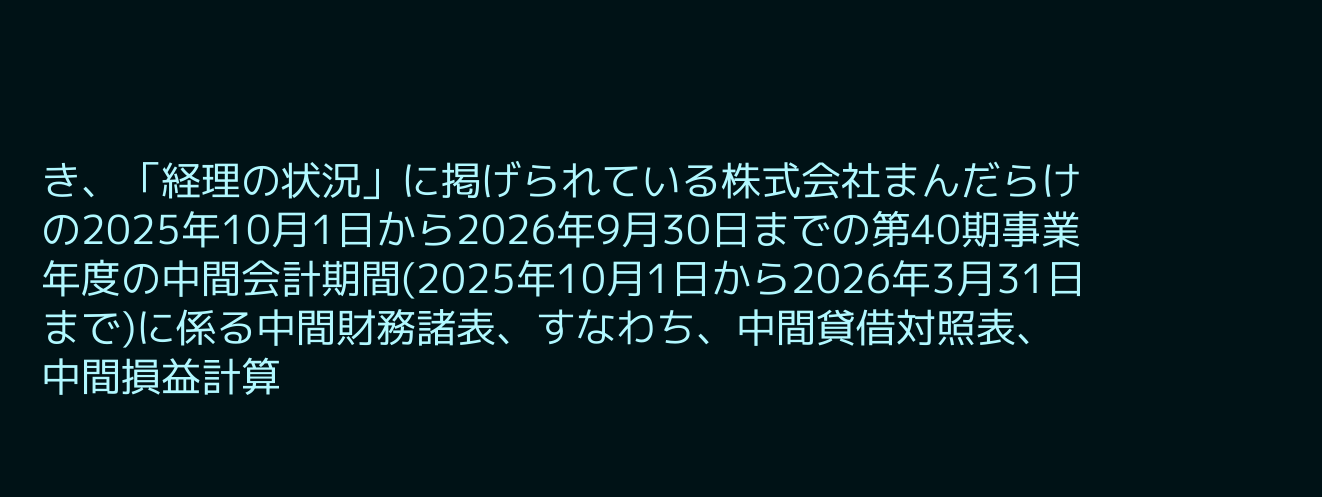き、「経理の状況」に掲げられている株式会社まんだらけの2025年10月1日から2026年9月30日までの第40期事業年度の中間会計期間(2025年10月1日から2026年3月31日まで)に係る中間財務諸表、すなわち、中間貸借対照表、中間損益計算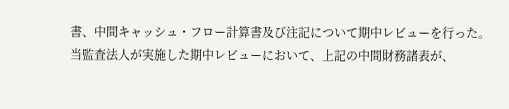書、中間キャッシュ・フロー計算書及び注記について期中レビューを行った。
当監査法人が実施した期中レビューにおいて、上記の中間財務諸表が、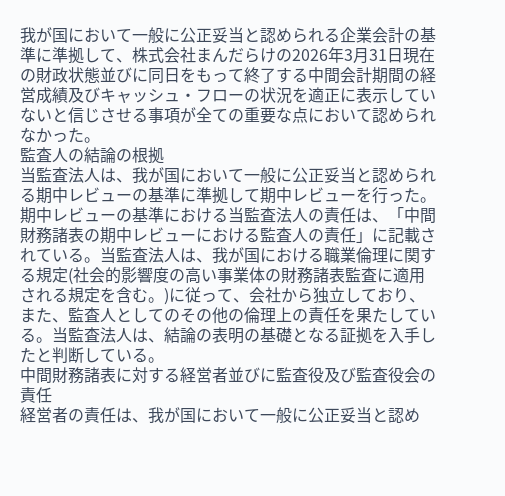我が国において一般に公正妥当と認められる企業会計の基準に準拠して、株式会社まんだらけの2026年3月31日現在の財政状態並びに同日をもって終了する中間会計期間の経営成績及びキャッシュ・フローの状況を適正に表示していないと信じさせる事項が全ての重要な点において認められなかった。
監査人の結論の根拠
当監査法人は、我が国において一般に公正妥当と認められる期中レビューの基準に準拠して期中レビューを行った。期中レビューの基準における当監査法人の責任は、「中間財務諸表の期中レビューにおける監査人の責任」に記載されている。当監査法人は、我が国における職業倫理に関する規定(社会的影響度の高い事業体の財務諸表監査に適用される規定を含む。)に従って、会社から独立しており、また、監査人としてのその他の倫理上の責任を果たしている。当監査法人は、結論の表明の基礎となる証拠を入手したと判断している。
中間財務諸表に対する経営者並びに監査役及び監査役会の責任
経営者の責任は、我が国において一般に公正妥当と認め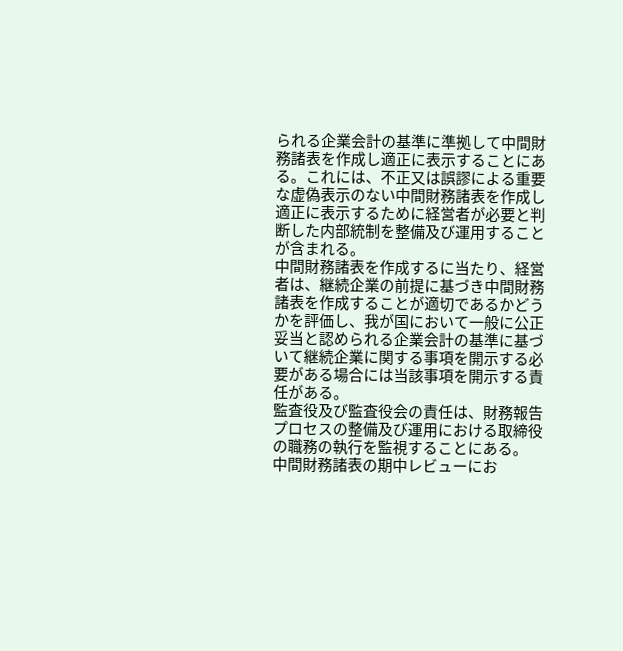られる企業会計の基準に準拠して中間財務諸表を作成し適正に表示することにある。これには、不正又は誤謬による重要な虚偽表示のない中間財務諸表を作成し適正に表示するために経営者が必要と判断した内部統制を整備及び運用することが含まれる。
中間財務諸表を作成するに当たり、経営者は、継続企業の前提に基づき中間財務諸表を作成することが適切であるかどうかを評価し、我が国において一般に公正妥当と認められる企業会計の基準に基づいて継続企業に関する事項を開示する必要がある場合には当該事項を開示する責任がある。
監査役及び監査役会の責任は、財務報告プロセスの整備及び運用における取締役の職務の執行を監視することにある。
中間財務諸表の期中レビューにお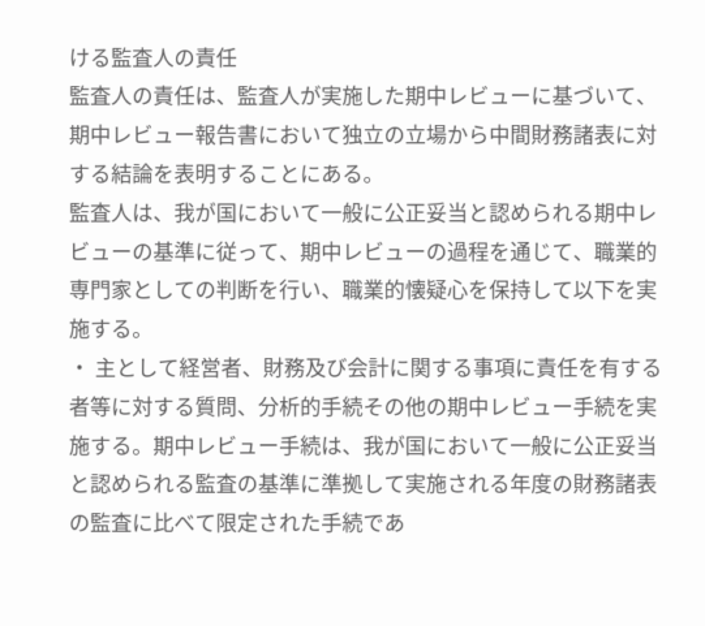ける監査人の責任
監査人の責任は、監査人が実施した期中レビューに基づいて、期中レビュー報告書において独立の立場から中間財務諸表に対する結論を表明することにある。
監査人は、我が国において一般に公正妥当と認められる期中レビューの基準に従って、期中レビューの過程を通じて、職業的専門家としての判断を行い、職業的懐疑心を保持して以下を実施する。
・ 主として経営者、財務及び会計に関する事項に責任を有する者等に対する質問、分析的手続その他の期中レビュー手続を実施する。期中レビュー手続は、我が国において一般に公正妥当と認められる監査の基準に準拠して実施される年度の財務諸表の監査に比べて限定された手続であ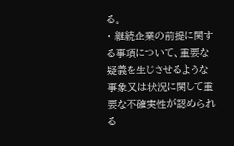る。
・ 継続企業の前提に関する事項について、重要な疑義を生じさせるような事象又は状況に関して重要な不確実性が認められる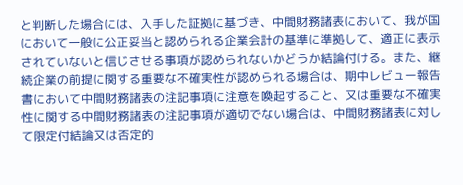と判断した場合には、入手した証拠に基づき、中間財務諸表において、我が国において一般に公正妥当と認められる企業会計の基準に準拠して、適正に表示されていないと信じさせる事項が認められないかどうか結論付ける。また、継続企業の前提に関する重要な不確実性が認められる場合は、期中レビュー報告書において中間財務諸表の注記事項に注意を喚起すること、又は重要な不確実性に関する中間財務諸表の注記事項が適切でない場合は、中間財務諸表に対して限定付結論又は否定的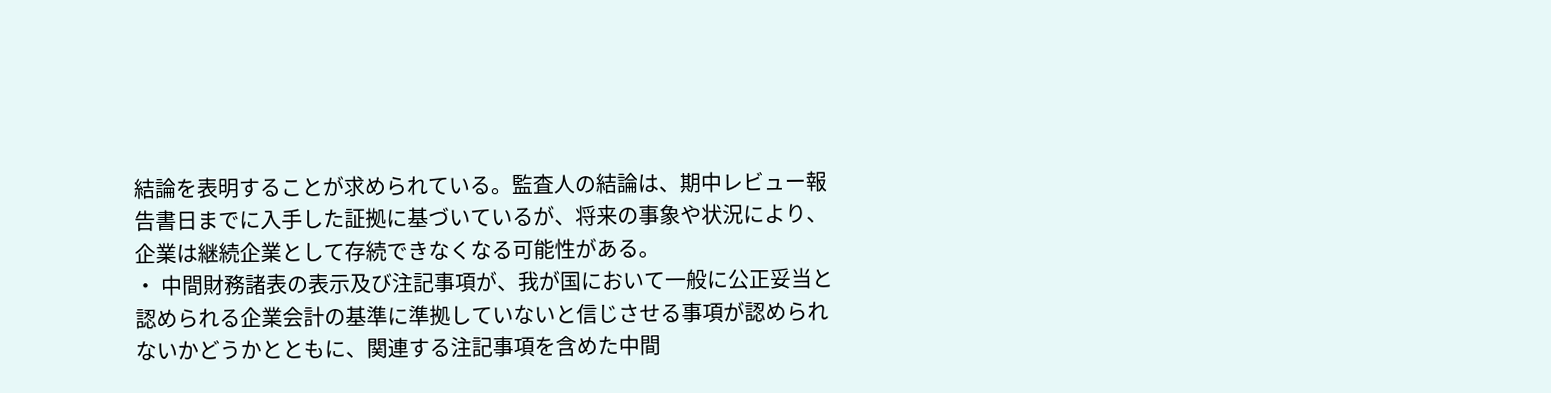結論を表明することが求められている。監査人の結論は、期中レビュー報告書日までに入手した証拠に基づいているが、将来の事象や状況により、企業は継続企業として存続できなくなる可能性がある。
・ 中間財務諸表の表示及び注記事項が、我が国において一般に公正妥当と認められる企業会計の基準に準拠していないと信じさせる事項が認められないかどうかとともに、関連する注記事項を含めた中間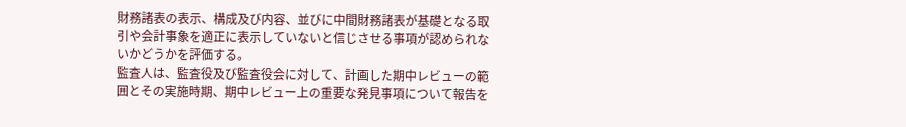財務諸表の表示、構成及び内容、並びに中間財務諸表が基礎となる取引や会計事象を適正に表示していないと信じさせる事項が認められないかどうかを評価する。
監査人は、監査役及び監査役会に対して、計画した期中レビューの範囲とその実施時期、期中レビュー上の重要な発見事項について報告を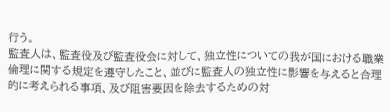行う。
監査人は、監査役及び監査役会に対して、独立性についての我が国における職業倫理に関する規定を遵守したこと、並びに監査人の独立性に影響を与えると合理的に考えられる事項、及び阻害要因を除去するための対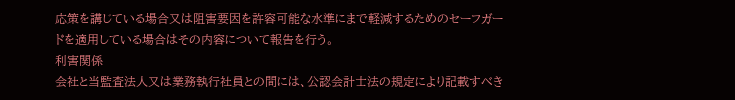応策を講じている場合又は阻害要因を許容可能な水準にまで軽減するためのセーフガードを適用している場合はその内容について報告を行う。
利害関係
会社と当監査法人又は業務執行社員との間には、公認会計士法の規定により記載すべき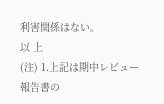利害関係はない。
以 上
(注) 1.上記は期中レビュー報告書の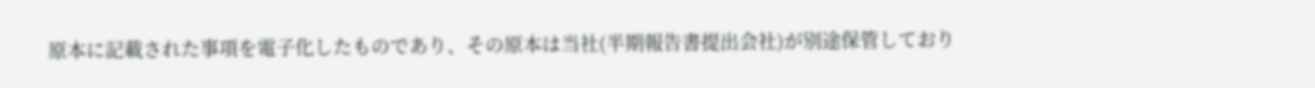原本に記載された事項を電子化したものであり、その原本は当社(半期報告書提出会社)が別途保管しており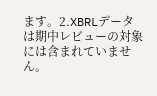ます。2.XBRLデータは期中レビューの対象には含まれていません。